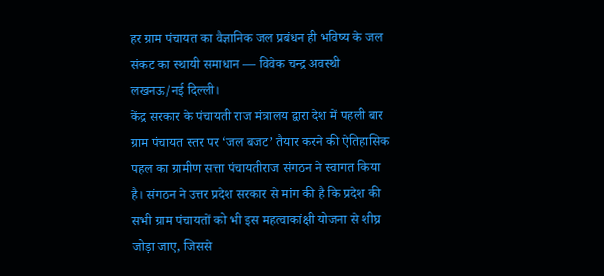हर ग्राम पंचायत का वैज्ञानिक जल प्रबंधन ही भविष्य के जल संकट का स्थायी समाधान — विवेक चन्द्र अवस्थी
लखनऊ/नई दिल्ली।
केंद्र सरकार के पंचायती राज मंत्रालय द्वारा देश में पहली बार ग्राम पंचायत स्तर पर ‘जल बजट’ तैयार करने की ऐतिहासिक पहल का ग्रामीण सत्ता पंचायतीराज संगठन ने स्वागत किया है। संगठन ने उत्तर प्रदेश सरकार से मांग की है कि प्रदेश की सभी ग्राम पंचायतों को भी इस महत्वाकांक्षी योजना से शीघ्र जोड़ा जाए, जिससे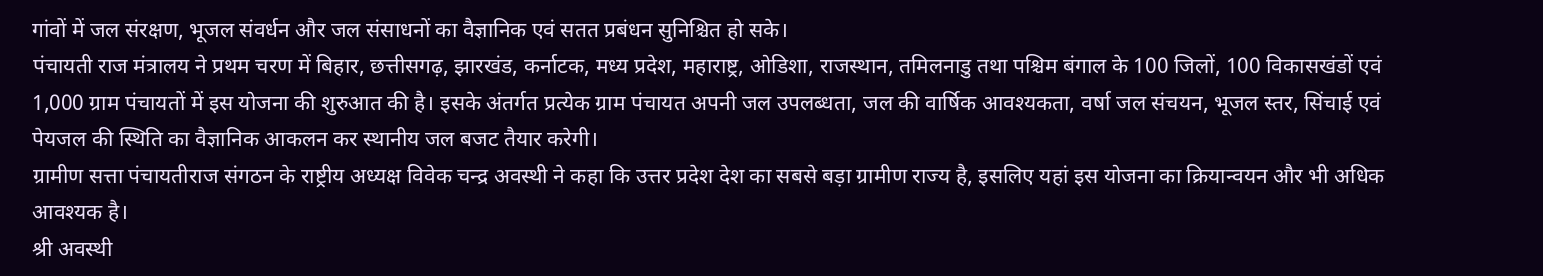गांवों में जल संरक्षण, भूजल संवर्धन और जल संसाधनों का वैज्ञानिक एवं सतत प्रबंधन सुनिश्चित हो सके।
पंचायती राज मंत्रालय ने प्रथम चरण में बिहार, छत्तीसगढ़, झारखंड, कर्नाटक, मध्य प्रदेश, महाराष्ट्र, ओडिशा, राजस्थान, तमिलनाडु तथा पश्चिम बंगाल के 100 जिलों, 100 विकासखंडों एवं 1,000 ग्राम पंचायतों में इस योजना की शुरुआत की है। इसके अंतर्गत प्रत्येक ग्राम पंचायत अपनी जल उपलब्धता, जल की वार्षिक आवश्यकता, वर्षा जल संचयन, भूजल स्तर, सिंचाई एवं पेयजल की स्थिति का वैज्ञानिक आकलन कर स्थानीय जल बजट तैयार करेगी।
ग्रामीण सत्ता पंचायतीराज संगठन के राष्ट्रीय अध्यक्ष विवेक चन्द्र अवस्थी ने कहा कि उत्तर प्रदेश देश का सबसे बड़ा ग्रामीण राज्य है, इसलिए यहां इस योजना का क्रियान्वयन और भी अधिक आवश्यक है।
श्री अवस्थी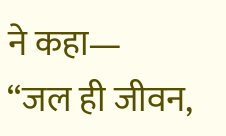ने कहा—
“जल ही जीवन,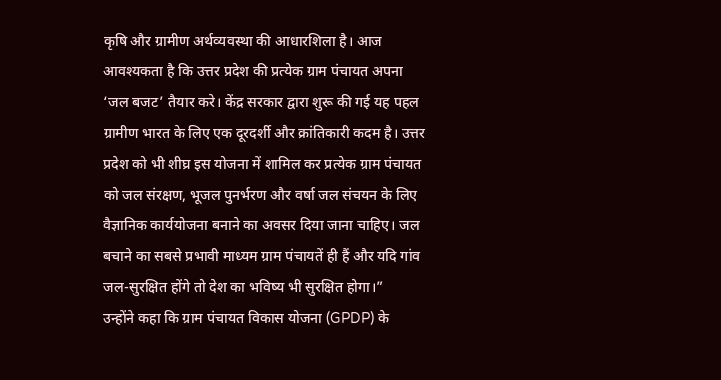कृषि और ग्रामीण अर्थव्यवस्था की आधारशिला है। आज आवश्यकता है कि उत्तर प्रदेश की प्रत्येक ग्राम पंचायत अपना ‘जल बजट’ तैयार करे। केंद्र सरकार द्वारा शुरू की गई यह पहल ग्रामीण भारत के लिए एक दूरदर्शी और क्रांतिकारी कदम है। उत्तर प्रदेश को भी शीघ्र इस योजना में शामिल कर प्रत्येक ग्राम पंचायत को जल संरक्षण, भूजल पुनर्भरण और वर्षा जल संचयन के लिए वैज्ञानिक कार्ययोजना बनाने का अवसर दिया जाना चाहिए। जल बचाने का सबसे प्रभावी माध्यम ग्राम पंचायतें ही हैं और यदि गांव जल-सुरक्षित होंगे तो देश का भविष्य भी सुरक्षित होगा।”
उन्होंने कहा कि ग्राम पंचायत विकास योजना (GPDP) के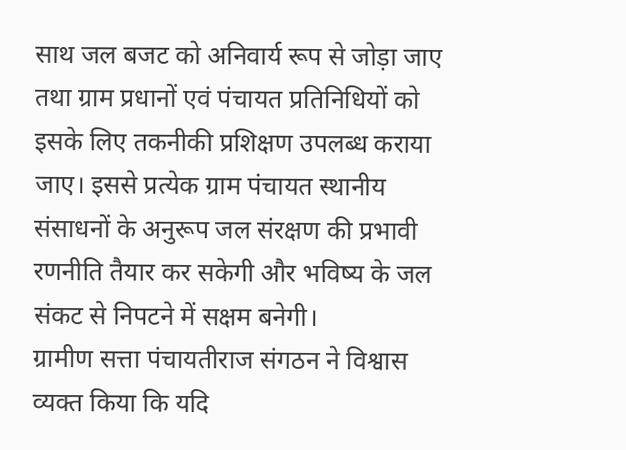साथ जल बजट को अनिवार्य रूप से जोड़ा जाए तथा ग्राम प्रधानों एवं पंचायत प्रतिनिधियों को इसके लिए तकनीकी प्रशिक्षण उपलब्ध कराया जाए। इससे प्रत्येक ग्राम पंचायत स्थानीय संसाधनों के अनुरूप जल संरक्षण की प्रभावी रणनीति तैयार कर सकेगी और भविष्य के जल संकट से निपटने में सक्षम बनेगी।
ग्रामीण सत्ता पंचायतीराज संगठन ने विश्वास व्यक्त किया कि यदि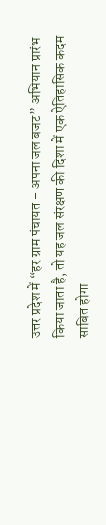उत्तर प्रदेश में “हर ग्राम पंचायत – अपना जल बजट” अभियान प्रारंभ किया जाता है, तो यह जल संरक्षण की दिशा में एक ऐतिहासिक कदम साबित होगा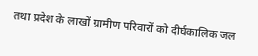तथा प्रदेश के लाखों ग्रामीण परिवारों को दीर्घकालिक जल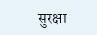सुरक्षा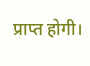प्राप्त होगी।